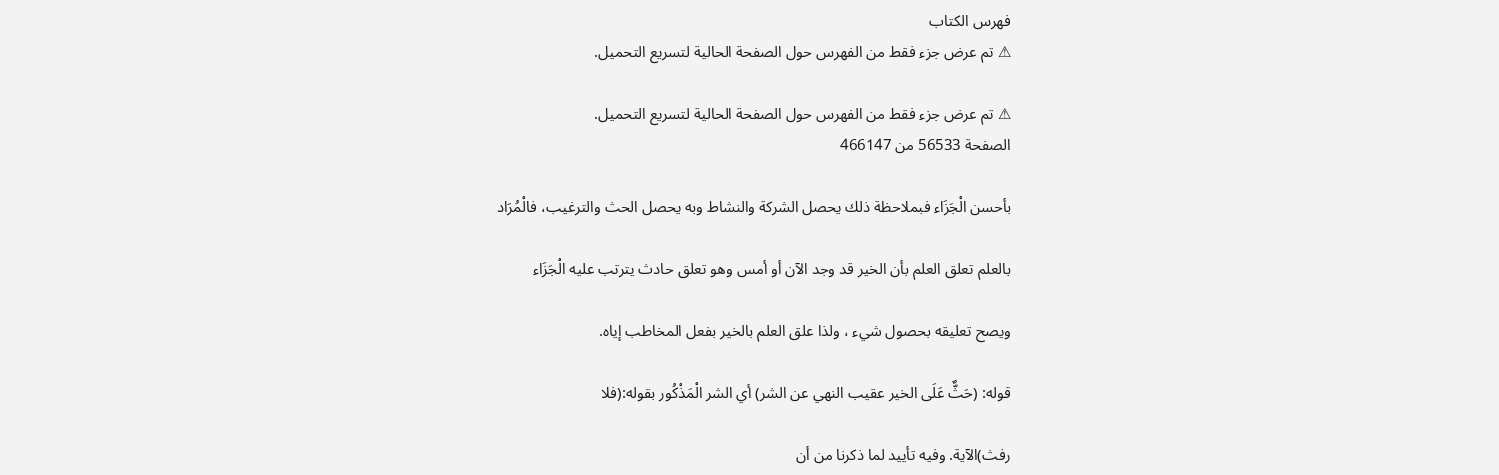فهرس الكتاب
⚠ تم عرض جزء فقط من الفهرس حول الصفحة الحالية لتسريع التحميل.

⚠ تم عرض جزء فقط من الفهرس حول الصفحة الحالية لتسريع التحميل.
الصفحة 56533 من 466147

بأحسن الْجَزَاء فبملاحظة ذلك يحصل الشركة والنشاط وبه يحصل الحث والترغيب، فالْمُرَاد

بالعلم تعلق العلم بأن الخير قد وجد الآن أو أمس وهو تعلق حادث يترتب عليه الْجَزَاء

ويصح تعليقه بحصول شيء ، ولذا علق العلم بالخير بفعل المخاطب إياه.

قوله: (حَثٌّ عَلَى الخير عقيب النهي عن الشر) أي الشر الْمَذْكُور بقوله:(فلا

رفث)الآية. وفيه تأييد لما ذكرنا من أن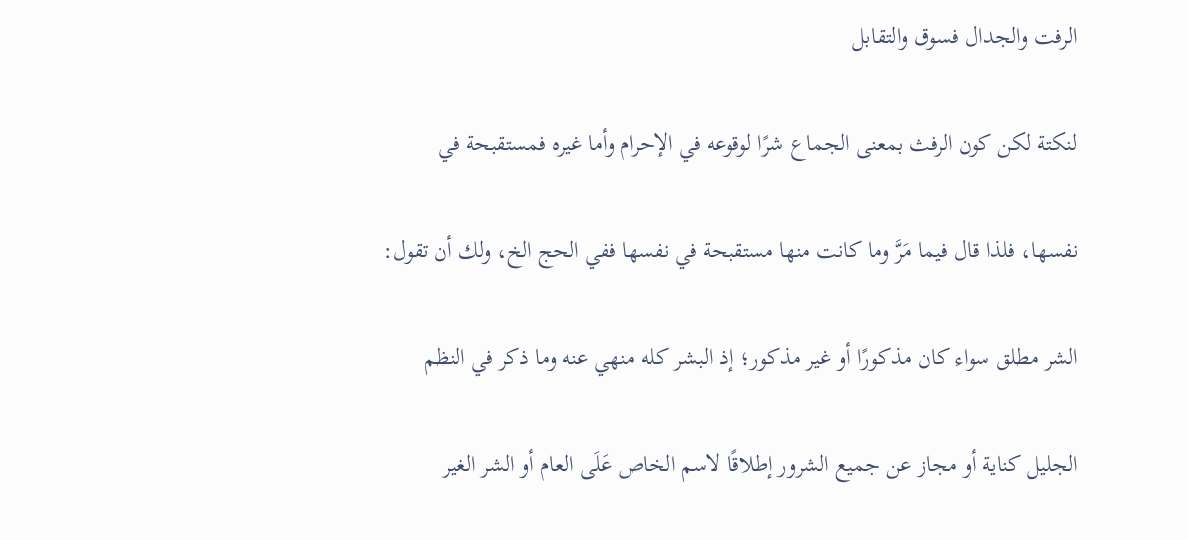الرفت والجدال فسوق والتقابل

لنكتة لكن كون الرفث بمعنى الجماع شرًا لوقوعه في الإحرام وأما غيره فمستقبحة في

نفسها، فلذا قال فيما مَرَّ وما كانت منها مستقبحة في نفسها ففي الحج الخ، ولك أن تقول:

الشر مطلق سواء كان مذكورًا أو غير مذكور؛ إذ البشر كله منهي عنه وما ذكر في النظم

الجليل كناية أو مجاز عن جميع الشرور إطلاقًا لاسم الخاص عَلَى العام أو الشر الغير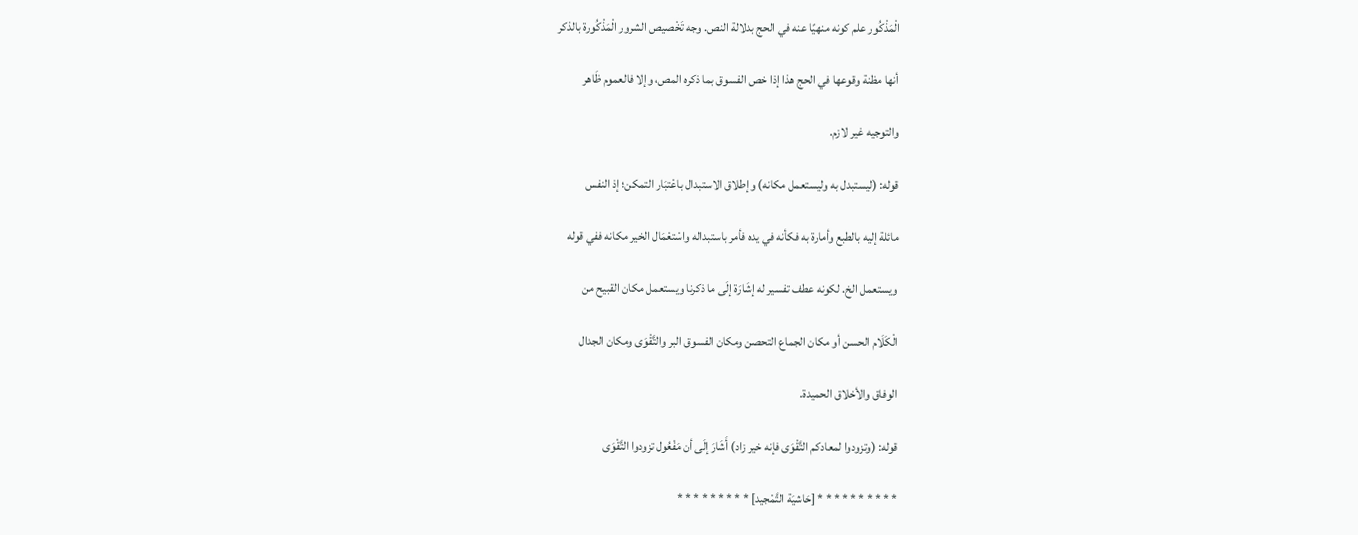الْمَذْكُور علم كونه منهيًا عنه في الحج بدلالة النص. وجه تَخْصيص الشرور الْمَذْكُورة بالذكر

أنها مظنة وقوعها في الحج هذا إذا خص الفسوق بما ذكره المص، وإلا فالعموم ظَاهر

والتوجيه غير لازم.

قوله: (ليستبدل به وليستعمل مكانه) وإطلاق الاستبدال باعْتبَار التمكن؛ إذ النفس

مائلة إليه بالطبع وأمارة به فكأنه في يده فأمر باستبداله واسْتعْمَال الخير مكانه ففي قوله

ويستعمل الخ. لكونه عطف تفسير له إشَارَة إلَى ما ذكرنا ويستعمل مكان القبيح من

الْكَلَام الحسن أو مكان الجماع التحصن ومكان الفسوق البر والتَّقْوَى ومكان الجدال

الوفاق والأخلاق الحميدة.

قوله: (وتزودوا لمعادكم التَّقْوَى فإنه خير زاد) أَشَارَ إلَى أن مَفْعُول تزودوا التَّقْوَى

* * * * * * * * * * [حَاشيَة التَّمْجيد] * * * * * * * * *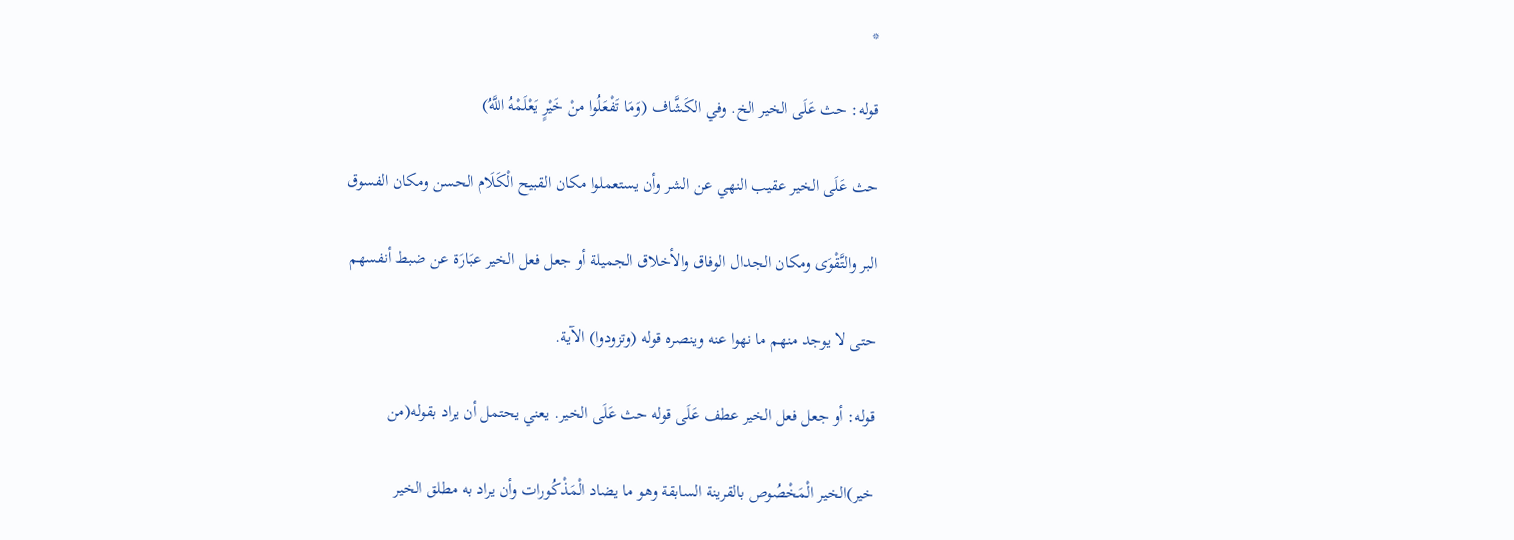*

قوله: حث عَلَى الخير الخ. وفي الكَشَّاف (وَمَا تَفْعَلُوا منْ خَيْرٍ يَعْلَمْهُ اللَّهُ)

حث عَلَى الخير عقيب النهي عن الشر وأن يستعملوا مكان القبيح الْكَلَام الحسن ومكان الفسوق

البر والتَّقْوَى ومكان الجدال الوفاق والأخلاق الجميلة أو جعل فعل الخير عبَارَة عن ضبط أنفسهم

حتى لا يوجد منهم ما نهوا عنه وينصره قوله (وتزودوا) الآية.

قوله: أو جعل فعل الخير عطف عَلَى قوله حث عَلَى الخير. يعني يحتمل أن يراد بقوله(من

خير)الخير الْمَخْصُوص بالقرينة السابقة وهو ما يضاد الْمَذْكُورات وأن يراد به مطلق الخير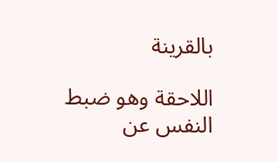بالقرينة

اللاحقة وهو ضبط النفس عن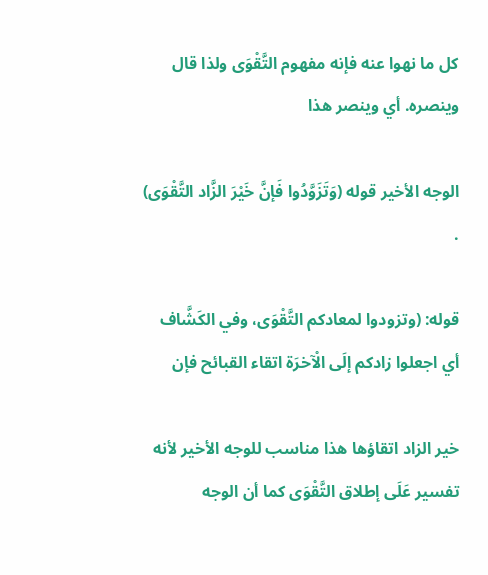كل ما نهوا عنه فإنه مفهوم التَّقْوَى ولذا قال وينصره. أي وينصر هذا

الوجه الأخير قوله (وَتَزَوَّدُوا فَإنَّ خَيْرَ الزَّاد التَّقْوَى) .

قوله: (وتزودوا لمعادكم التَّقْوَى، وفي الكَشَّاف أي اجعلوا زادكم إلَى الْآخرَة اتقاء القبائح فإن

خير الزاد اتقاؤها هذا مناسب للوجه الأخير لأنه تفسير عَلَى إطلاق التَّقْوَى كما أن الوجه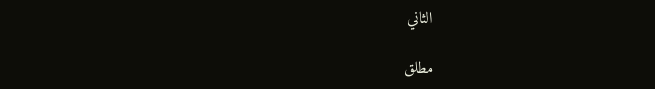الثاني

مطلق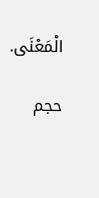الْمَعْنَى.

حجم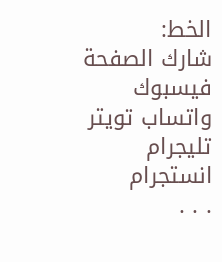الخط:
شارك الصفحة
فيسبوك واتساب تويتر تليجرام انستجرام
. . .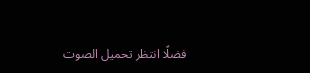فضلًا انتظر تحميل الصوت